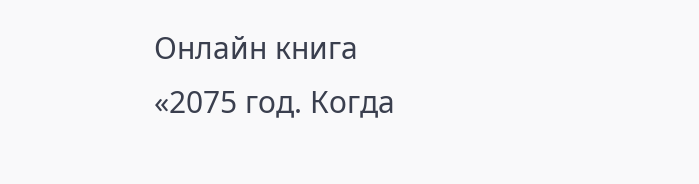Онлайн книга «2075 год. Когда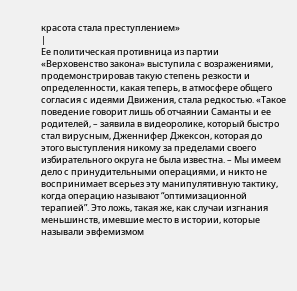красота стала преступлением»
|
Ее политическая противница из партии «Верховенство закона» выступила с возражениями, продемонстрировав такую степень резкости и определенности, какая теперь, в атмосфере общего согласия с идеями Движения, стала редкостью. «Такое поведение говорит лишь об отчаянии Саманты и ее родителей, – заявила в видеоролике, который быстро стал вирусным, Дженнифер Джексон, которая до этого выступления никому за пределами своего избирательного округа не была известна. – Мы имеем дело с принудительными операциями, и никто не воспринимает всерьез эту манипулятивную тактику, когда операцию называют “оптимизационной терапией”. Это ложь, такая же, как случаи изгнания меньшинств, имевшие место в истории, которые называли эвфемизмом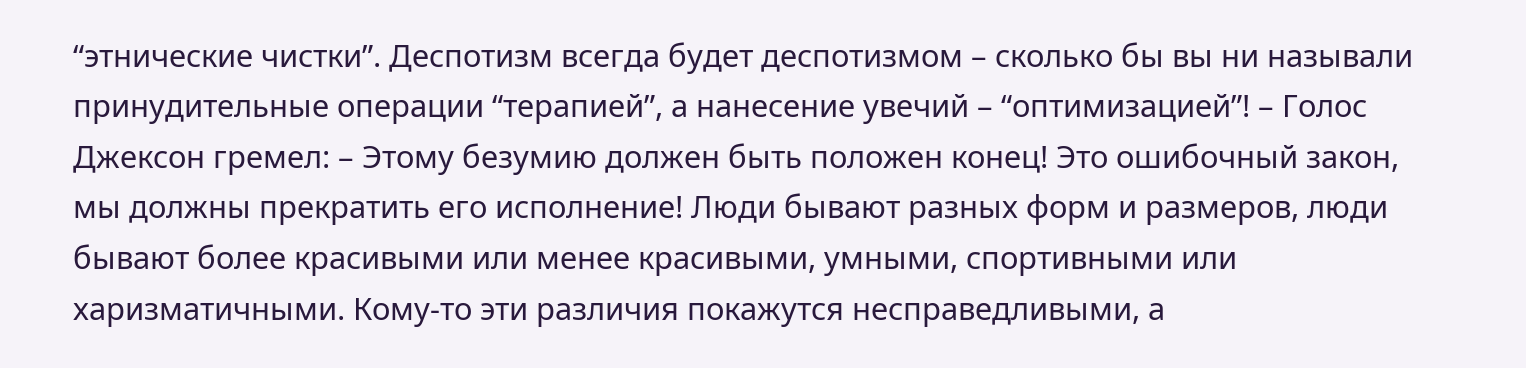“этнические чистки”. Деспотизм всегда будет деспотизмом – сколько бы вы ни называли принудительные операции “терапией”, а нанесение увечий – “оптимизацией”! – Голос Джексон гремел: – Этому безумию должен быть положен конец! Это ошибочный закон, мы должны прекратить его исполнение! Люди бывают разных форм и размеров, люди бывают более красивыми или менее красивыми, умными, спортивными или харизматичными. Кому-то эти различия покажутся несправедливыми, а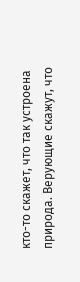кто-то скажет, что так устроена природа. Верующие скажут, что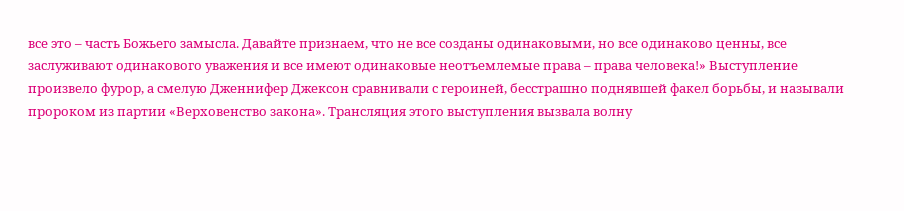все это – часть Божьего замысла. Давайте признаем, что не все созданы одинаковыми, но все одинаково ценны, все заслуживают одинакового уважения и все имеют одинаковые неотъемлемые права – права человека!» Выступление произвело фурор, а смелую Дженнифер Джексон сравнивали с героиней, бесстрашно поднявшей факел борьбы, и называли пророком из партии «Верховенство закона». Трансляция этого выступления вызвала волну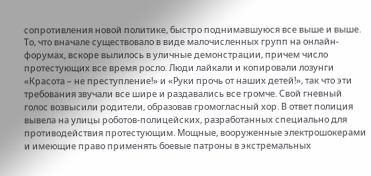сопротивления новой политике, быстро поднимавшуюся все выше и выше. То, что вначале существовало в виде малочисленных групп на онлайн-форумах, вскоре вылилось в уличные демонстрации, причем число протестующих все время росло. Люди лайкали и копировали лозунги «Красота – не преступление!» и «Руки прочь от наших детей!», так что эти требования звучали все шире и раздавались все громче. Свой гневный голос возвысили родители, образовав громогласный хор. В ответ полиция вывела на улицы роботов-полицейских, разработанных специально для противодействия протестующим. Мощные, вооруженные электрошокерами и имеющие право применять боевые патроны в экстремальных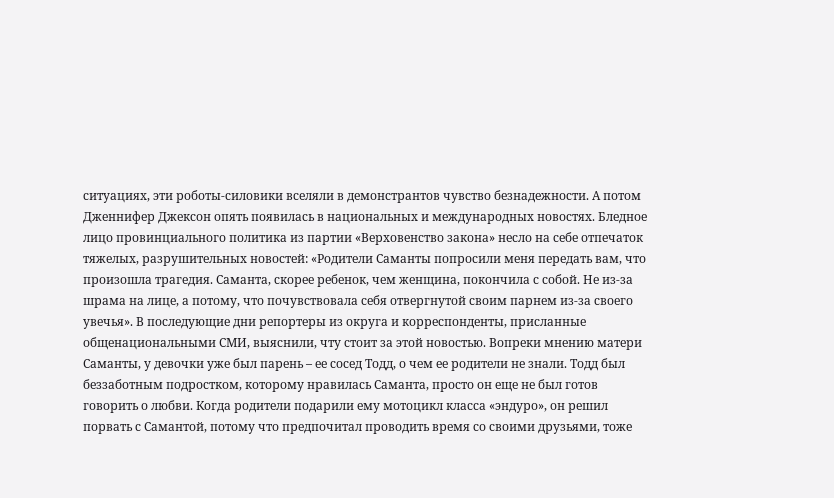ситуациях, эти роботы-силовики вселяли в демонстрантов чувство безнадежности. А потом Дженнифер Джексон опять появилась в национальных и международных новостях. Бледное лицо провинциального политика из партии «Верховенство закона» несло на себе отпечаток тяжелых, разрушительных новостей: «Родители Саманты попросили меня передать вам, что произошла трагедия. Саманта, скорее ребенок, чем женщина, покончила с собой. Не из-за шрама на лице, а потому, что почувствовала себя отвергнутой своим парнем из-за своего увечья». В последующие дни репортеры из округа и корреспонденты, присланные общенациональными СМИ, выяснили, чту стоит за этой новостью. Вопреки мнению матери Саманты, у девочки уже был парень – ее сосед Тодд, о чем ее родители не знали. Тодд был беззаботным подростком, которому нравилась Саманта, просто он еще не был готов говорить о любви. Когда родители подарили ему мотоцикл класса «эндуро», он решил порвать с Самантой, потому что предпочитал проводить время со своими друзьями, тоже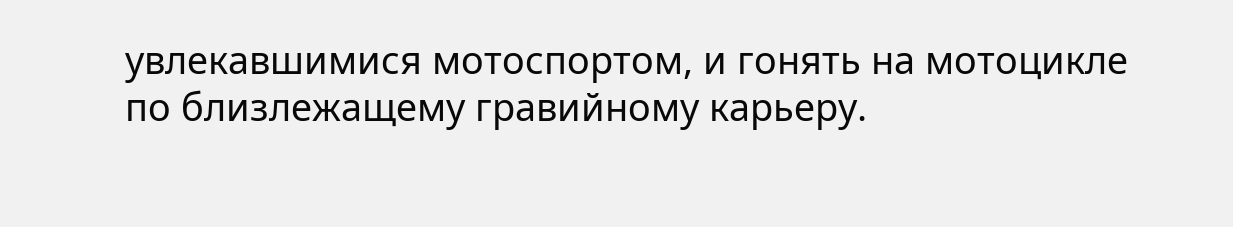увлекавшимися мотоспортом, и гонять на мотоцикле по близлежащему гравийному карьеру.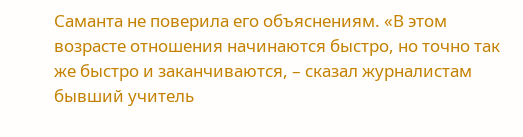Саманта не поверила его объяснениям. «В этом возрасте отношения начинаются быстро, но точно так же быстро и заканчиваются, – сказал журналистам бывший учитель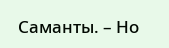Саманты. – Но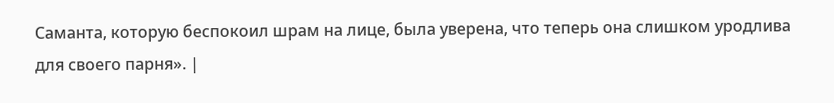Саманта, которую беспокоил шрам на лице, была уверена, что теперь она слишком уродлива для своего парня». |